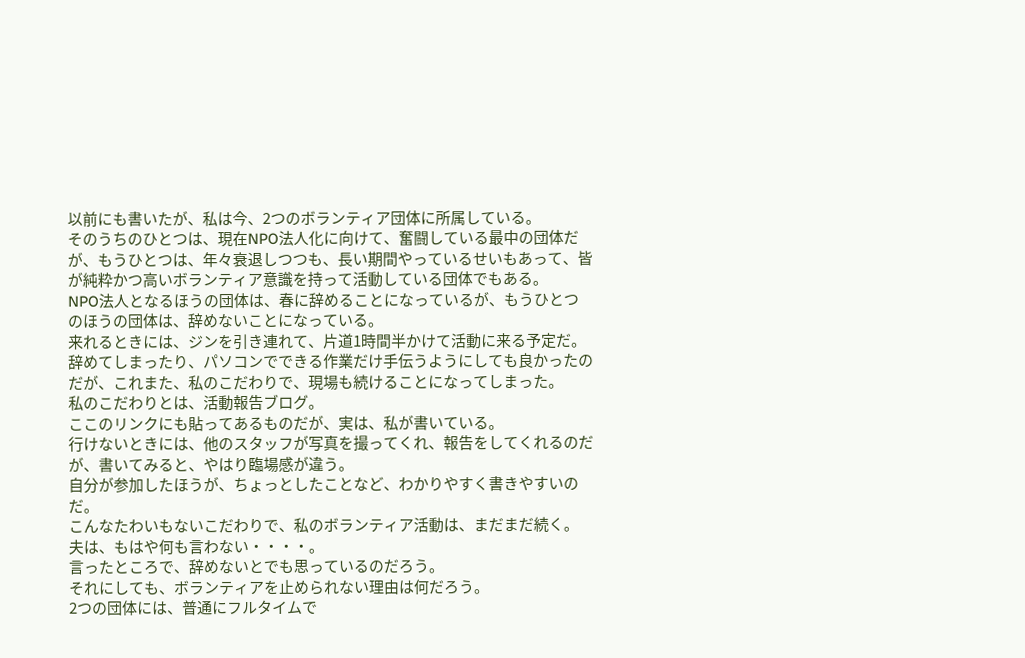以前にも書いたが、私は今、2つのボランティア団体に所属している。
そのうちのひとつは、現在NPO法人化に向けて、奮闘している最中の団体だが、もうひとつは、年々衰退しつつも、長い期間やっているせいもあって、皆が純粋かつ高いボランティア意識を持って活動している団体でもある。
NPO法人となるほうの団体は、春に辞めることになっているが、もうひとつのほうの団体は、辞めないことになっている。
来れるときには、ジンを引き連れて、片道1時間半かけて活動に来る予定だ。
辞めてしまったり、パソコンでできる作業だけ手伝うようにしても良かったのだが、これまた、私のこだわりで、現場も続けることになってしまった。
私のこだわりとは、活動報告ブログ。
ここのリンクにも貼ってあるものだが、実は、私が書いている。
行けないときには、他のスタッフが写真を撮ってくれ、報告をしてくれるのだが、書いてみると、やはり臨場感が違う。
自分が参加したほうが、ちょっとしたことなど、わかりやすく書きやすいのだ。
こんなたわいもないこだわりで、私のボランティア活動は、まだまだ続く。
夫は、もはや何も言わない・・・・。
言ったところで、辞めないとでも思っているのだろう。
それにしても、ボランティアを止められない理由は何だろう。
2つの団体には、普通にフルタイムで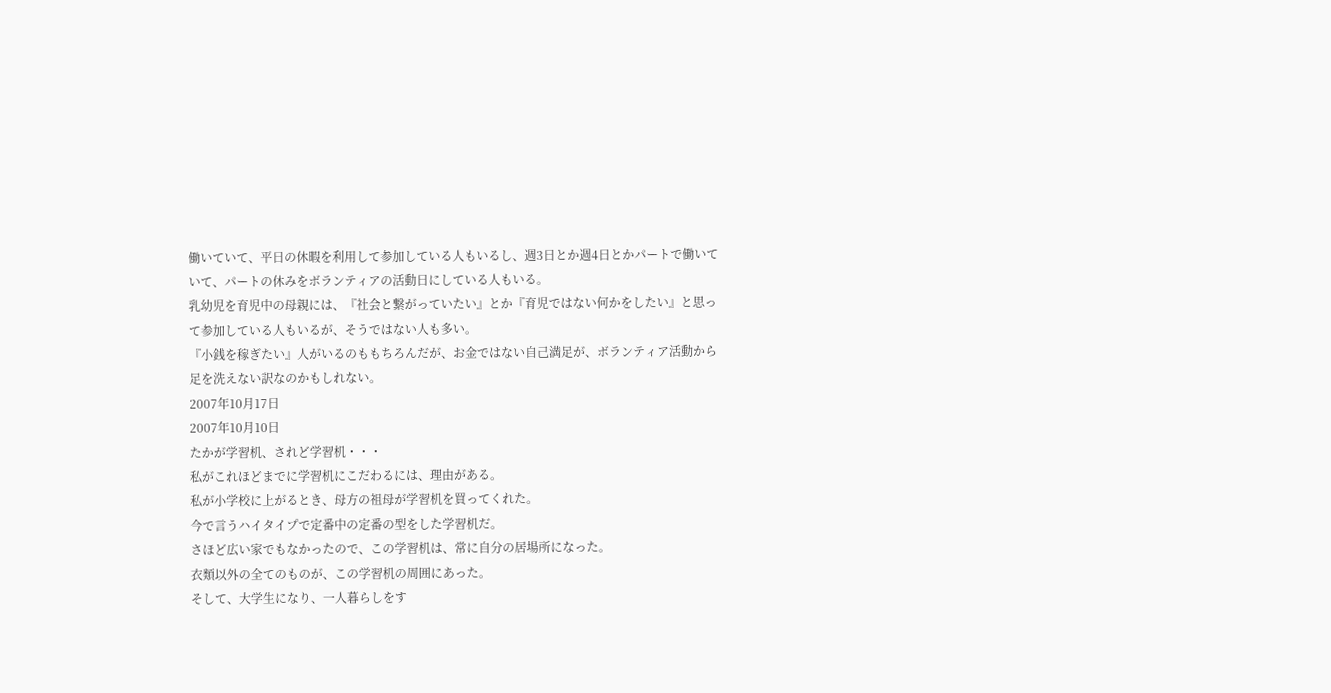働いていて、平日の休暇を利用して参加している人もいるし、週3日とか週4日とかパートで働いていて、パートの休みをボランティアの活動日にしている人もいる。
乳幼児を育児中の母親には、『社会と繋がっていたい』とか『育児ではない何かをしたい』と思って参加している人もいるが、そうではない人も多い。
『小銭を稼ぎたい』人がいるのももちろんだが、お金ではない自己満足が、ボランティア活動から足を洗えない訳なのかもしれない。
2007年10月17日
2007年10月10日
たかが学習机、されど学習机・・・
私がこれほどまでに学習机にこだわるには、理由がある。
私が小学校に上がるとき、母方の祖母が学習机を買ってくれた。
今で言うハイタイプで定番中の定番の型をした学習机だ。
さほど広い家でもなかったので、この学習机は、常に自分の居場所になった。
衣類以外の全てのものが、この学習机の周囲にあった。
そして、大学生になり、一人暮らしをす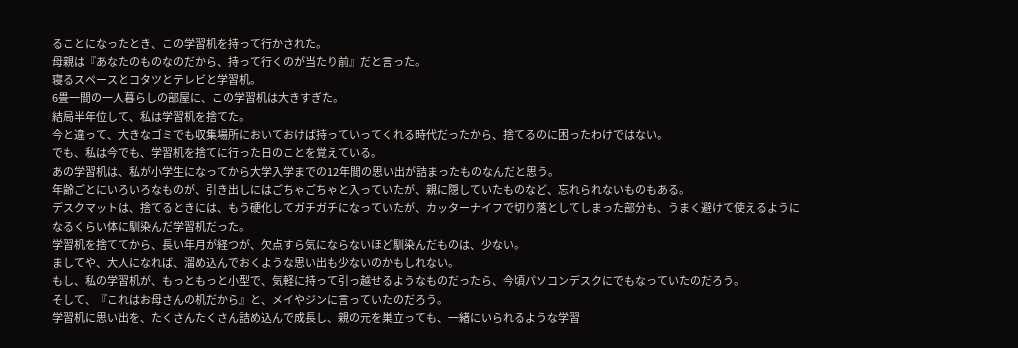ることになったとき、この学習机を持って行かされた。
母親は『あなたのものなのだから、持って行くのが当たり前』だと言った。
寝るスペースとコタツとテレビと学習机。
6畳一間の一人暮らしの部屋に、この学習机は大きすぎた。
結局半年位して、私は学習机を捨てた。
今と違って、大きなゴミでも収集場所においておけば持っていってくれる時代だったから、捨てるのに困ったわけではない。
でも、私は今でも、学習机を捨てに行った日のことを覚えている。
あの学習机は、私が小学生になってから大学入学までの12年間の思い出が詰まったものなんだと思う。
年齢ごとにいろいろなものが、引き出しにはごちゃごちゃと入っていたが、親に隠していたものなど、忘れられないものもある。
デスクマットは、捨てるときには、もう硬化してガチガチになっていたが、カッターナイフで切り落としてしまった部分も、うまく避けて使えるようになるくらい体に馴染んだ学習机だった。
学習机を捨ててから、長い年月が経つが、欠点すら気にならないほど馴染んだものは、少ない。
ましてや、大人になれば、溜め込んでおくような思い出も少ないのかもしれない。
もし、私の学習机が、もっともっと小型で、気軽に持って引っ越せるようなものだったら、今頃パソコンデスクにでもなっていたのだろう。
そして、『これはお母さんの机だから』と、メイやジンに言っていたのだろう。
学習机に思い出を、たくさんたくさん詰め込んで成長し、親の元を巣立っても、一緒にいられるような学習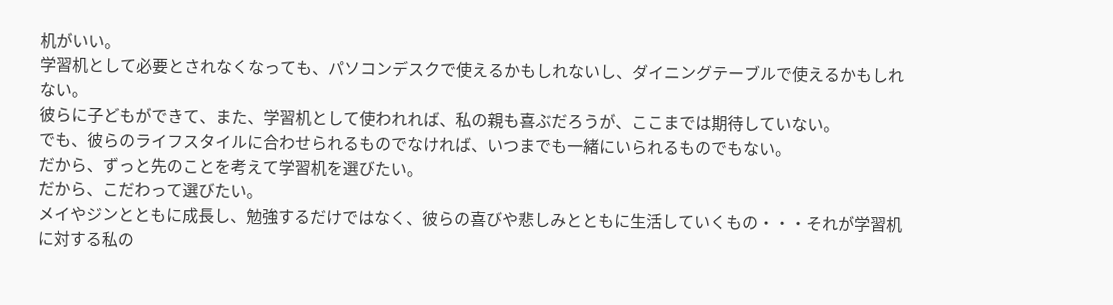机がいい。
学習机として必要とされなくなっても、パソコンデスクで使えるかもしれないし、ダイニングテーブルで使えるかもしれない。
彼らに子どもができて、また、学習机として使われれば、私の親も喜ぶだろうが、ここまでは期待していない。
でも、彼らのライフスタイルに合わせられるものでなければ、いつまでも一緒にいられるものでもない。
だから、ずっと先のことを考えて学習机を選びたい。
だから、こだわって選びたい。
メイやジンとともに成長し、勉強するだけではなく、彼らの喜びや悲しみとともに生活していくもの・・・それが学習机に対する私の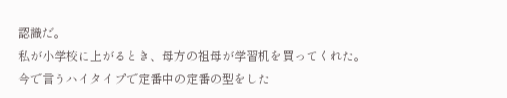認識だ。
私が小学校に上がるとき、母方の祖母が学習机を買ってくれた。
今で言うハイタイプで定番中の定番の型をした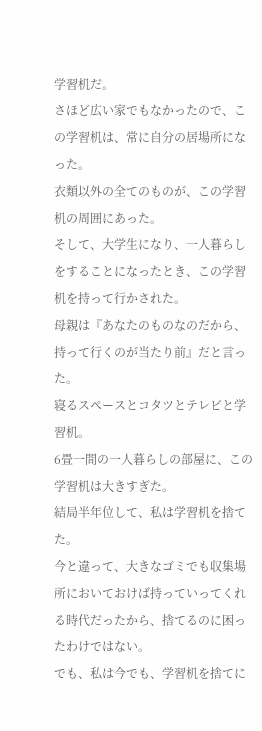学習机だ。
さほど広い家でもなかったので、この学習机は、常に自分の居場所になった。
衣類以外の全てのものが、この学習机の周囲にあった。
そして、大学生になり、一人暮らしをすることになったとき、この学習机を持って行かされた。
母親は『あなたのものなのだから、持って行くのが当たり前』だと言った。
寝るスペースとコタツとテレビと学習机。
6畳一間の一人暮らしの部屋に、この学習机は大きすぎた。
結局半年位して、私は学習机を捨てた。
今と違って、大きなゴミでも収集場所においておけば持っていってくれる時代だったから、捨てるのに困ったわけではない。
でも、私は今でも、学習机を捨てに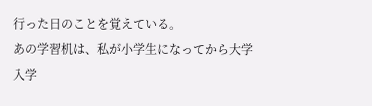行った日のことを覚えている。
あの学習机は、私が小学生になってから大学入学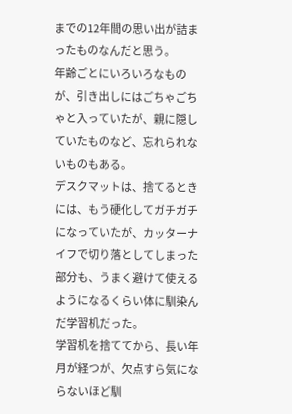までの12年間の思い出が詰まったものなんだと思う。
年齢ごとにいろいろなものが、引き出しにはごちゃごちゃと入っていたが、親に隠していたものなど、忘れられないものもある。
デスクマットは、捨てるときには、もう硬化してガチガチになっていたが、カッターナイフで切り落としてしまった部分も、うまく避けて使えるようになるくらい体に馴染んだ学習机だった。
学習机を捨ててから、長い年月が経つが、欠点すら気にならないほど馴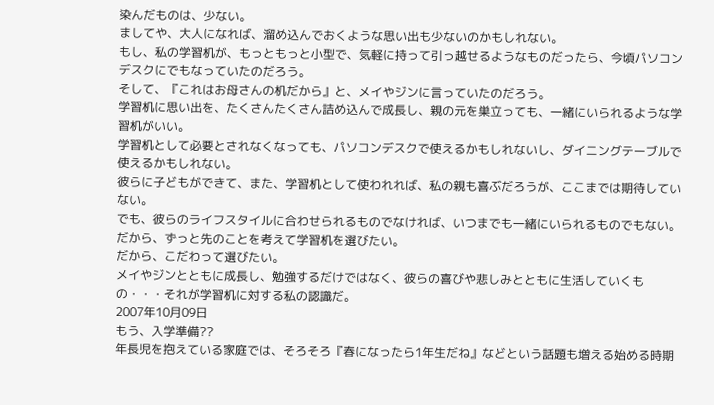染んだものは、少ない。
ましてや、大人になれば、溜め込んでおくような思い出も少ないのかもしれない。
もし、私の学習机が、もっともっと小型で、気軽に持って引っ越せるようなものだったら、今頃パソコンデスクにでもなっていたのだろう。
そして、『これはお母さんの机だから』と、メイやジンに言っていたのだろう。
学習机に思い出を、たくさんたくさん詰め込んで成長し、親の元を巣立っても、一緒にいられるような学習机がいい。
学習机として必要とされなくなっても、パソコンデスクで使えるかもしれないし、ダイニングテーブルで使えるかもしれない。
彼らに子どもができて、また、学習机として使われれば、私の親も喜ぶだろうが、ここまでは期待していない。
でも、彼らのライフスタイルに合わせられるものでなければ、いつまでも一緒にいられるものでもない。
だから、ずっと先のことを考えて学習机を選びたい。
だから、こだわって選びたい。
メイやジンとともに成長し、勉強するだけではなく、彼らの喜びや悲しみとともに生活していくもの・・・それが学習机に対する私の認識だ。
2007年10月09日
もう、入学準備??
年長児を抱えている家庭では、そろそろ『春になったら1年生だね』などという話題も増える始める時期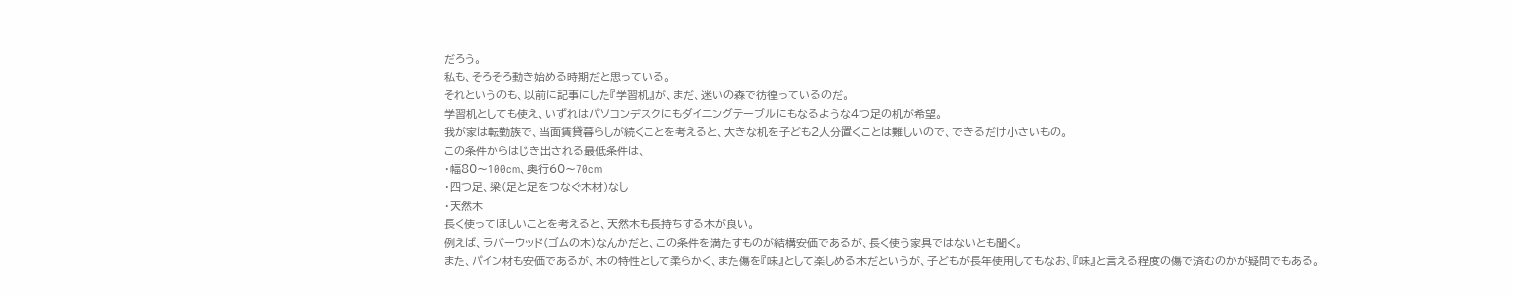だろう。
私も、そろそろ動き始める時期だと思っている。
それというのも、以前に記事にした『学習机』が、まだ、迷いの森で彷徨っているのだ。
学習机としても使え、いずれはパソコンデスクにもダイニングテーブルにもなるような4つ足の机が希望。
我が家は転勤族で、当面賃貸暮らしが続くことを考えると、大きな机を子ども2人分置くことは難しいので、できるだけ小さいもの。
この条件からはじき出される最低条件は、
・幅80〜100cm、奥行60〜70cm
・四つ足、梁(足と足をつなぐ木材)なし
・天然木
長く使ってほしいことを考えると、天然木も長持ちする木が良い。
例えば、ラバーウッド(ゴムの木)なんかだと、この条件を満たすものが結構安価であるが、長く使う家具ではないとも聞く。
また、パイン材も安価であるが、木の特性として柔らかく、また傷を『味』として楽しめる木だというが、子どもが長年使用してもなお、『味』と言える程度の傷で済むのかが疑問でもある。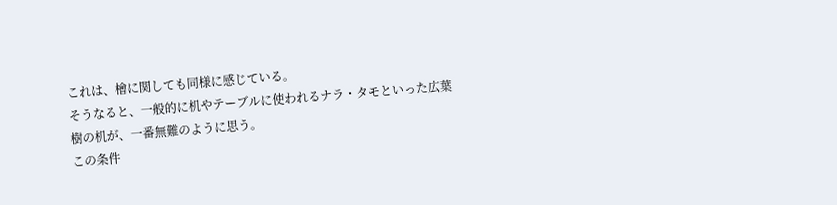これは、檜に関しても同様に感じている。
そうなると、一般的に机やテーブルに使われるナラ・タモといった広葉樹の机が、一番無難のように思う。
この条件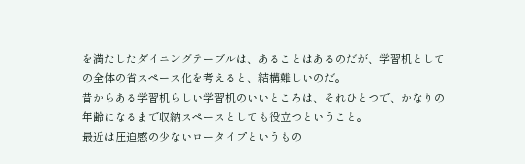を満たしたダイニングテーブルは、あることはあるのだが、学習机としての全体の省スペース化を考えると、結構難しいのだ。
昔からある学習机らしい学習机のいいところは、それひとつで、かなりの年齢になるまで収納スペースとしても役立つということ。
最近は圧迫感の少ないロータイプというもの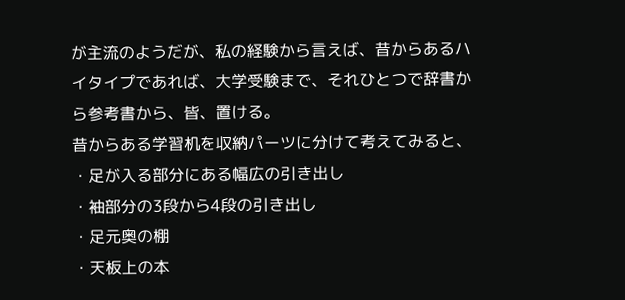が主流のようだが、私の経験から言えば、昔からあるハイタイプであれば、大学受験まで、それひとつで辞書から参考書から、皆、置ける。
昔からある学習机を収納パーツに分けて考えてみると、
・足が入る部分にある幅広の引き出し
・袖部分の3段から4段の引き出し
・足元奥の棚
・天板上の本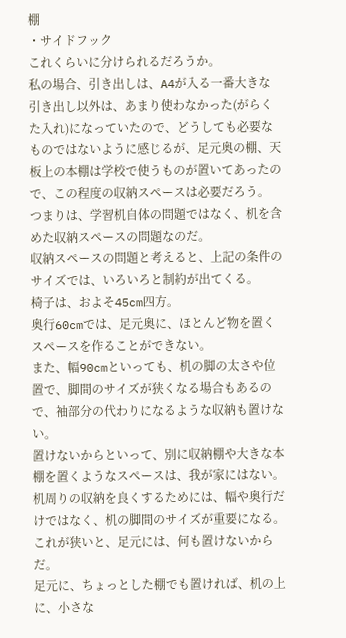棚
・サイドフック
これくらいに分けられるだろうか。
私の場合、引き出しは、A4が入る一番大きな引き出し以外は、あまり使わなかった(がらくた入れ)になっていたので、どうしても必要なものではないように感じるが、足元奥の棚、天板上の本棚は学校で使うものが置いてあったので、この程度の収納スペースは必要だろう。
つまりは、学習机自体の問題ではなく、机を含めた収納スペースの問題なのだ。
収納スペースの問題と考えると、上記の条件のサイズでは、いろいろと制約が出てくる。
椅子は、およそ45cm四方。
奥行60cmでは、足元奥に、ほとんど物を置くスペースを作ることができない。
また、幅90cmといっても、机の脚の太さや位置で、脚間のサイズが狭くなる場合もあるので、袖部分の代わりになるような収納も置けない。
置けないからといって、別に収納棚や大きな本棚を置くようなスペースは、我が家にはない。
机周りの収納を良くするためには、幅や奥行だけではなく、机の脚間のサイズが重要になる。
これが狭いと、足元には、何も置けないからだ。
足元に、ちょっとした棚でも置ければ、机の上に、小さな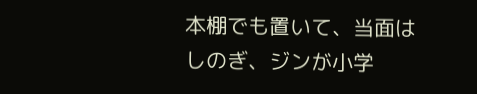本棚でも置いて、当面はしのぎ、ジンが小学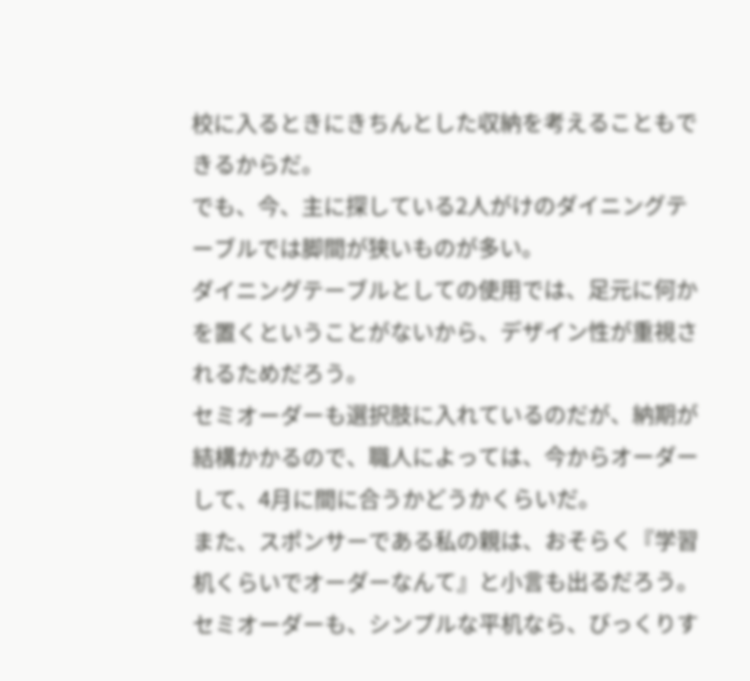校に入るときにきちんとした収納を考えることもできるからだ。
でも、今、主に探している2人がけのダイニングテーブルでは脚間が狭いものが多い。
ダイニングテーブルとしての使用では、足元に何かを置くということがないから、デザイン性が重視されるためだろう。
セミオーダーも選択肢に入れているのだが、納期が結構かかるので、職人によっては、今からオーダーして、4月に間に合うかどうかくらいだ。
また、スポンサーである私の親は、おそらく『学習机くらいでオーダーなんて』と小言も出るだろう。
セミオーダーも、シンプルな平机なら、びっくりす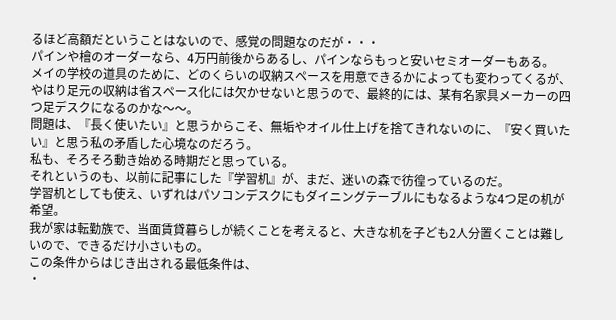るほど高額だということはないので、感覚の問題なのだが・・・
パインや檜のオーダーなら、4万円前後からあるし、パインならもっと安いセミオーダーもある。
メイの学校の道具のために、どのくらいの収納スペースを用意できるかによっても変わってくるが、やはり足元の収納は省スペース化には欠かせないと思うので、最終的には、某有名家具メーカーの四つ足デスクになるのかな〜〜。
問題は、『長く使いたい』と思うからこそ、無垢やオイル仕上げを捨てきれないのに、『安く買いたい』と思う私の矛盾した心境なのだろう。
私も、そろそろ動き始める時期だと思っている。
それというのも、以前に記事にした『学習机』が、まだ、迷いの森で彷徨っているのだ。
学習机としても使え、いずれはパソコンデスクにもダイニングテーブルにもなるような4つ足の机が希望。
我が家は転勤族で、当面賃貸暮らしが続くことを考えると、大きな机を子ども2人分置くことは難しいので、できるだけ小さいもの。
この条件からはじき出される最低条件は、
・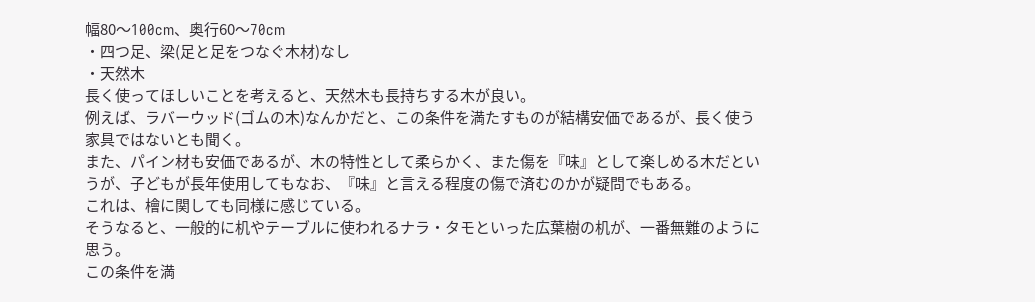幅80〜100cm、奥行60〜70cm
・四つ足、梁(足と足をつなぐ木材)なし
・天然木
長く使ってほしいことを考えると、天然木も長持ちする木が良い。
例えば、ラバーウッド(ゴムの木)なんかだと、この条件を満たすものが結構安価であるが、長く使う家具ではないとも聞く。
また、パイン材も安価であるが、木の特性として柔らかく、また傷を『味』として楽しめる木だというが、子どもが長年使用してもなお、『味』と言える程度の傷で済むのかが疑問でもある。
これは、檜に関しても同様に感じている。
そうなると、一般的に机やテーブルに使われるナラ・タモといった広葉樹の机が、一番無難のように思う。
この条件を満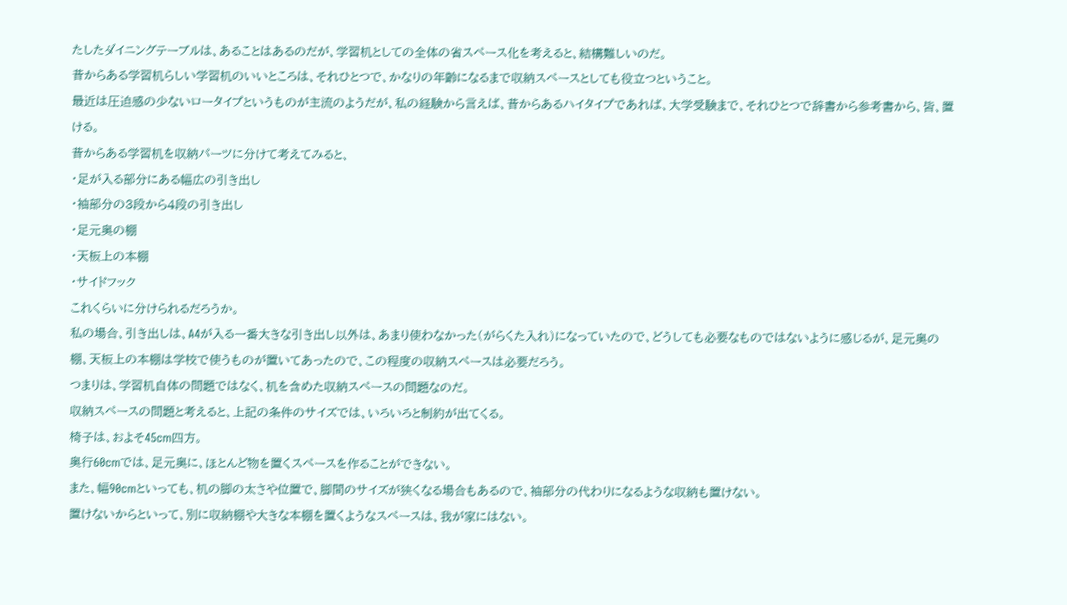たしたダイニングテーブルは、あることはあるのだが、学習机としての全体の省スペース化を考えると、結構難しいのだ。
昔からある学習机らしい学習机のいいところは、それひとつで、かなりの年齢になるまで収納スペースとしても役立つということ。
最近は圧迫感の少ないロータイプというものが主流のようだが、私の経験から言えば、昔からあるハイタイプであれば、大学受験まで、それひとつで辞書から参考書から、皆、置ける。
昔からある学習机を収納パーツに分けて考えてみると、
・足が入る部分にある幅広の引き出し
・袖部分の3段から4段の引き出し
・足元奥の棚
・天板上の本棚
・サイドフック
これくらいに分けられるだろうか。
私の場合、引き出しは、A4が入る一番大きな引き出し以外は、あまり使わなかった(がらくた入れ)になっていたので、どうしても必要なものではないように感じるが、足元奥の棚、天板上の本棚は学校で使うものが置いてあったので、この程度の収納スペースは必要だろう。
つまりは、学習机自体の問題ではなく、机を含めた収納スペースの問題なのだ。
収納スペースの問題と考えると、上記の条件のサイズでは、いろいろと制約が出てくる。
椅子は、およそ45cm四方。
奥行60cmでは、足元奥に、ほとんど物を置くスペースを作ることができない。
また、幅90cmといっても、机の脚の太さや位置で、脚間のサイズが狭くなる場合もあるので、袖部分の代わりになるような収納も置けない。
置けないからといって、別に収納棚や大きな本棚を置くようなスペースは、我が家にはない。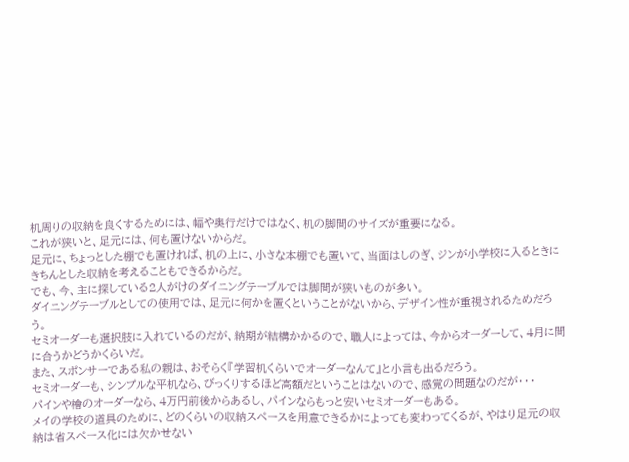机周りの収納を良くするためには、幅や奥行だけではなく、机の脚間のサイズが重要になる。
これが狭いと、足元には、何も置けないからだ。
足元に、ちょっとした棚でも置ければ、机の上に、小さな本棚でも置いて、当面はしのぎ、ジンが小学校に入るときにきちんとした収納を考えることもできるからだ。
でも、今、主に探している2人がけのダイニングテーブルでは脚間が狭いものが多い。
ダイニングテーブルとしての使用では、足元に何かを置くということがないから、デザイン性が重視されるためだろう。
セミオーダーも選択肢に入れているのだが、納期が結構かかるので、職人によっては、今からオーダーして、4月に間に合うかどうかくらいだ。
また、スポンサーである私の親は、おそらく『学習机くらいでオーダーなんて』と小言も出るだろう。
セミオーダーも、シンプルな平机なら、びっくりするほど高額だということはないので、感覚の問題なのだが・・・
パインや檜のオーダーなら、4万円前後からあるし、パインならもっと安いセミオーダーもある。
メイの学校の道具のために、どのくらいの収納スペースを用意できるかによっても変わってくるが、やはり足元の収納は省スペース化には欠かせない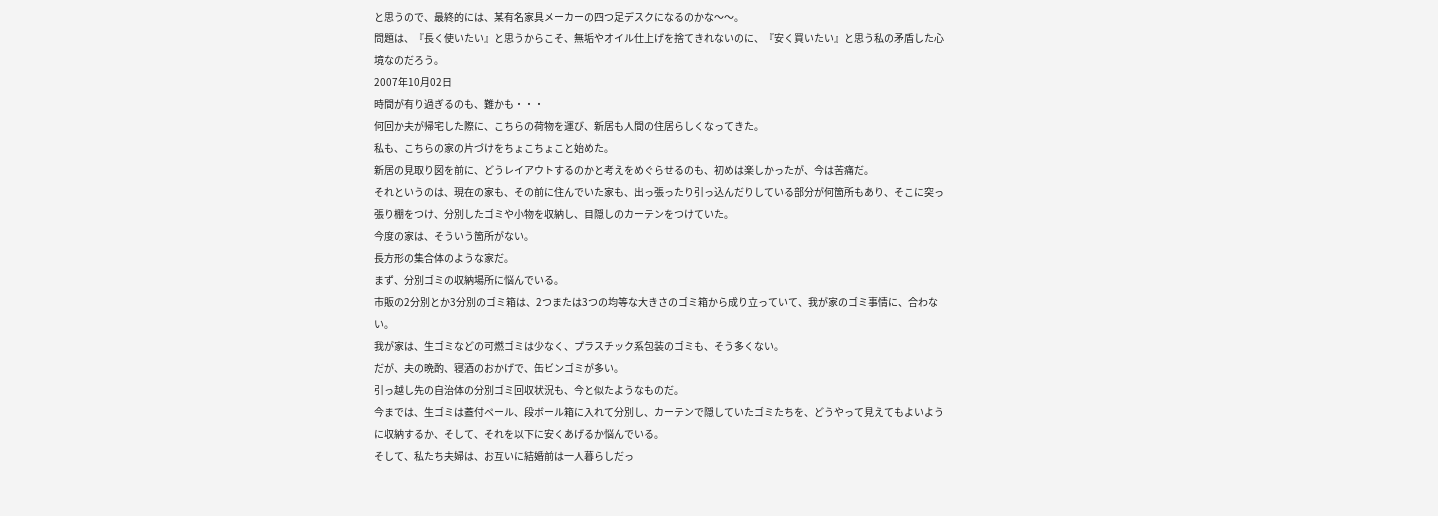と思うので、最終的には、某有名家具メーカーの四つ足デスクになるのかな〜〜。
問題は、『長く使いたい』と思うからこそ、無垢やオイル仕上げを捨てきれないのに、『安く買いたい』と思う私の矛盾した心境なのだろう。
2007年10月02日
時間が有り過ぎるのも、難かも・・・
何回か夫が帰宅した際に、こちらの荷物を運び、新居も人間の住居らしくなってきた。
私も、こちらの家の片づけをちょこちょこと始めた。
新居の見取り図を前に、どうレイアウトするのかと考えをめぐらせるのも、初めは楽しかったが、今は苦痛だ。
それというのは、現在の家も、その前に住んでいた家も、出っ張ったり引っ込んだりしている部分が何箇所もあり、そこに突っ張り棚をつけ、分別したゴミや小物を収納し、目隠しのカーテンをつけていた。
今度の家は、そういう箇所がない。
長方形の集合体のような家だ。
まず、分別ゴミの収納場所に悩んでいる。
市販の2分別とか3分別のゴミ箱は、2つまたは3つの均等な大きさのゴミ箱から成り立っていて、我が家のゴミ事情に、合わない。
我が家は、生ゴミなどの可燃ゴミは少なく、プラスチック系包装のゴミも、そう多くない。
だが、夫の晩酌、寝酒のおかげで、缶ビンゴミが多い。
引っ越し先の自治体の分別ゴミ回収状況も、今と似たようなものだ。
今までは、生ゴミは蓋付ペール、段ボール箱に入れて分別し、カーテンで隠していたゴミたちを、どうやって見えてもよいように収納するか、そして、それを以下に安くあげるか悩んでいる。
そして、私たち夫婦は、お互いに結婚前は一人暮らしだっ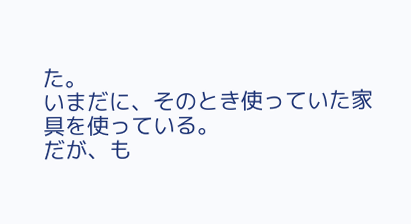た。
いまだに、そのとき使っていた家具を使っている。
だが、も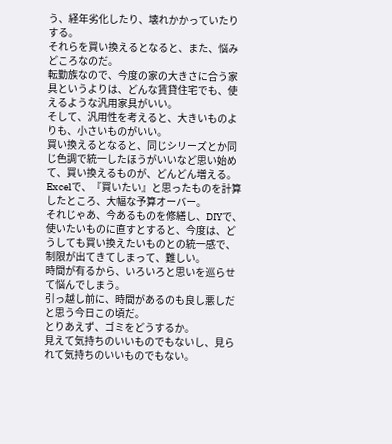う、経年劣化したり、壊れかかっていたりする。
それらを買い換えるとなると、また、悩みどころなのだ。
転勤族なので、今度の家の大きさに合う家具というよりは、どんな賃貸住宅でも、使えるような汎用家具がいい。
そして、汎用性を考えると、大きいものよりも、小さいものがいい。
買い換えるとなると、同じシリーズとか同じ色調で統一したほうがいいなど思い始めて、買い換えるものが、どんどん増える。
Excelで、『買いたい』と思ったものを計算したところ、大幅な予算オーバー。
それじゃあ、今あるものを修繕し、DIYで、使いたいものに直すとすると、今度は、どうしても買い換えたいものとの統一感で、制限が出てきてしまって、難しい。
時間が有るから、いろいろと思いを巡らせて悩んでしまう。
引っ越し前に、時間があるのも良し悪しだと思う今日この頃だ。
とりあえず、ゴミをどうするか。
見えて気持ちのいいものでもないし、見られて気持ちのいいものでもない。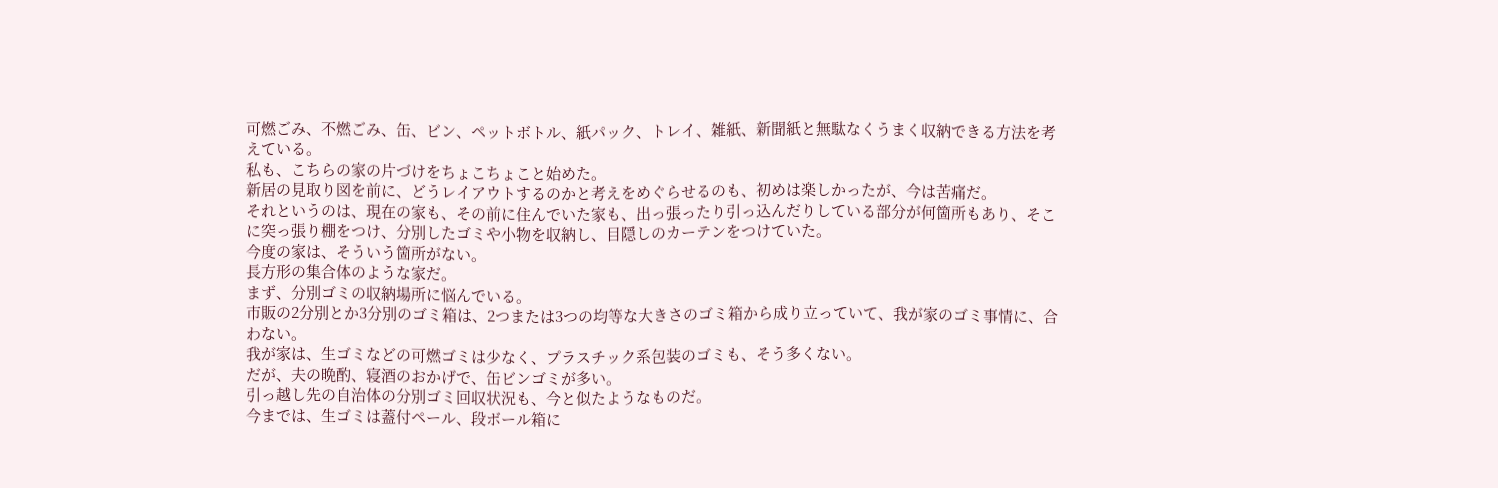可燃ごみ、不燃ごみ、缶、ビン、ペットボトル、紙パック、トレイ、雑紙、新聞紙と無駄なくうまく収納できる方法を考えている。
私も、こちらの家の片づけをちょこちょこと始めた。
新居の見取り図を前に、どうレイアウトするのかと考えをめぐらせるのも、初めは楽しかったが、今は苦痛だ。
それというのは、現在の家も、その前に住んでいた家も、出っ張ったり引っ込んだりしている部分が何箇所もあり、そこに突っ張り棚をつけ、分別したゴミや小物を収納し、目隠しのカーテンをつけていた。
今度の家は、そういう箇所がない。
長方形の集合体のような家だ。
まず、分別ゴミの収納場所に悩んでいる。
市販の2分別とか3分別のゴミ箱は、2つまたは3つの均等な大きさのゴミ箱から成り立っていて、我が家のゴミ事情に、合わない。
我が家は、生ゴミなどの可燃ゴミは少なく、プラスチック系包装のゴミも、そう多くない。
だが、夫の晩酌、寝酒のおかげで、缶ビンゴミが多い。
引っ越し先の自治体の分別ゴミ回収状況も、今と似たようなものだ。
今までは、生ゴミは蓋付ペール、段ボール箱に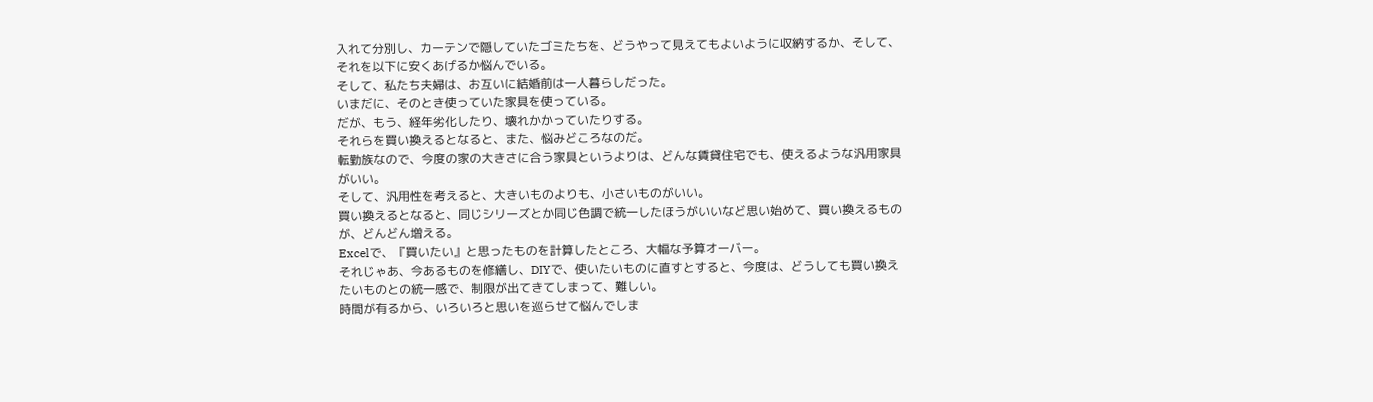入れて分別し、カーテンで隠していたゴミたちを、どうやって見えてもよいように収納するか、そして、それを以下に安くあげるか悩んでいる。
そして、私たち夫婦は、お互いに結婚前は一人暮らしだった。
いまだに、そのとき使っていた家具を使っている。
だが、もう、経年劣化したり、壊れかかっていたりする。
それらを買い換えるとなると、また、悩みどころなのだ。
転勤族なので、今度の家の大きさに合う家具というよりは、どんな賃貸住宅でも、使えるような汎用家具がいい。
そして、汎用性を考えると、大きいものよりも、小さいものがいい。
買い換えるとなると、同じシリーズとか同じ色調で統一したほうがいいなど思い始めて、買い換えるものが、どんどん増える。
Excelで、『買いたい』と思ったものを計算したところ、大幅な予算オーバー。
それじゃあ、今あるものを修繕し、DIYで、使いたいものに直すとすると、今度は、どうしても買い換えたいものとの統一感で、制限が出てきてしまって、難しい。
時間が有るから、いろいろと思いを巡らせて悩んでしま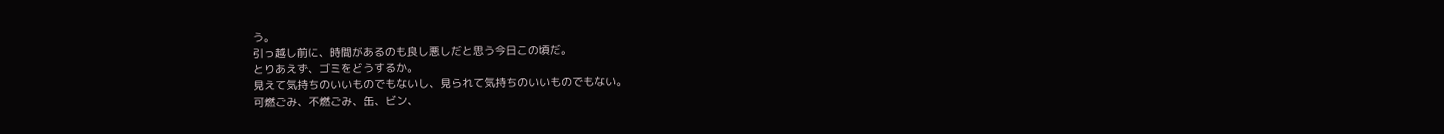う。
引っ越し前に、時間があるのも良し悪しだと思う今日この頃だ。
とりあえず、ゴミをどうするか。
見えて気持ちのいいものでもないし、見られて気持ちのいいものでもない。
可燃ごみ、不燃ごみ、缶、ビン、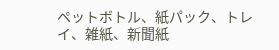ペットボトル、紙パック、トレイ、雑紙、新聞紙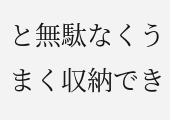と無駄なくうまく収納でき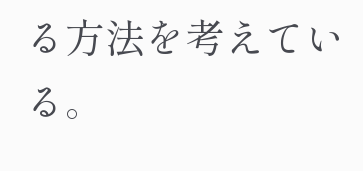る方法を考えている。